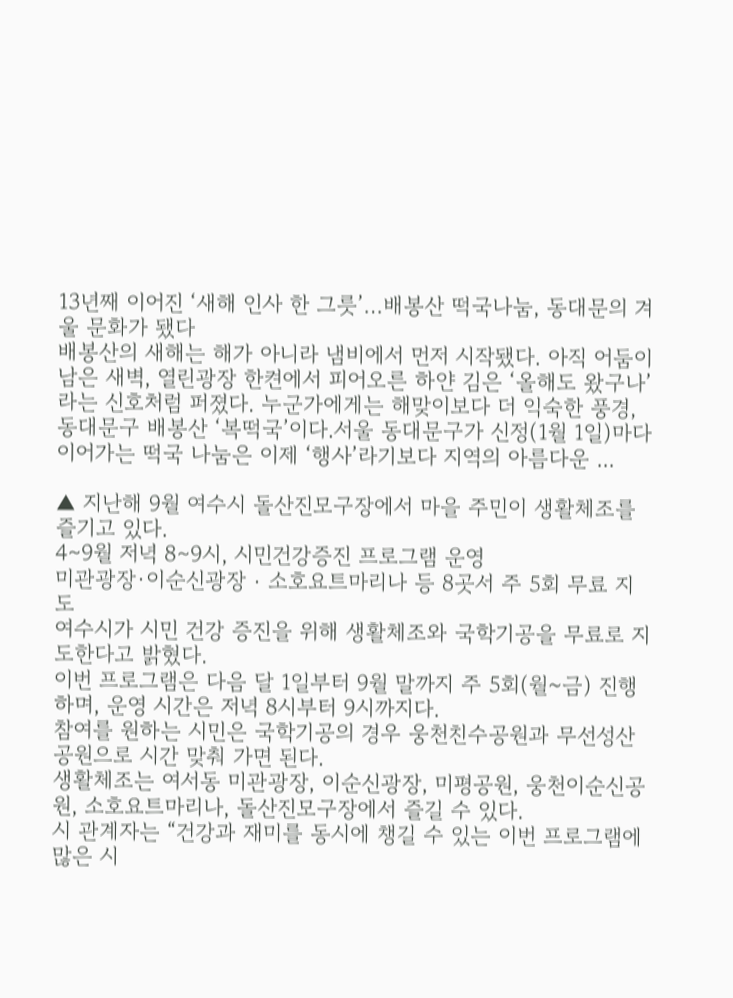13년째 이어진 ‘새해 인사 한 그릇’…배봉산 떡국나눔, 동대문의 겨울 문화가 됐다
배봉산의 새해는 해가 아니라 냄비에서 먼저 시작됐다. 아직 어둠이 남은 새벽, 열린광장 한켠에서 피어오른 하얀 김은 ‘올해도 왔구나’라는 신호처럼 퍼졌다. 누군가에게는 해맞이보다 더 익숙한 풍경, 동대문구 배봉산 ‘복떡국’이다.서울 동대문구가 신정(1월 1일)마다 이어가는 떡국 나눔은 이제 ‘행사’라기보다 지역의 아름다운 ...

▲ 지난해 9월 여수시 돌산진모구장에서 마을 주민이 생활체조를 즐기고 있다.
4∼9월 저녁 8∼9시, 시민건강증진 프로그램 운영
미관광장·이순신광장‧소호요트마리나 등 8곳서 주 5회 무료 지도
여수시가 시민 건강 증진을 위해 생활체조와 국학기공을 무료로 지도한다고 밝혔다.
이번 프로그램은 다음 달 1일부터 9월 말까지 주 5회(월~금) 진행하며, 운영 시간은 저녁 8시부터 9시까지다.
참여를 원하는 시민은 국학기공의 경우 웅천친수공원과 무선성산공원으로 시간 맞춰 가면 된다.
생활체조는 여서동 미관광장, 이순신광장, 미평공원, 웅천이순신공원, 소호요트마리나, 돌산진모구장에서 즐길 수 있다.
시 관계자는 “건강과 재미를 동시에 챙길 수 있는 이번 프로그램에 많은 시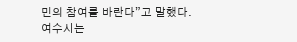민의 참여를 바란다”고 말했다.
여수시는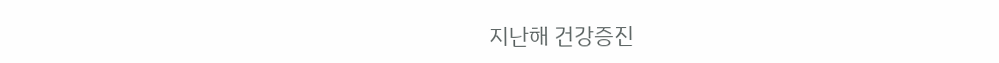지난해 건강증진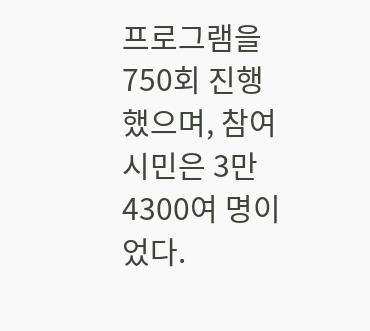프로그램을 750회 진행했으며, 참여 시민은 3만 4300여 명이었다.